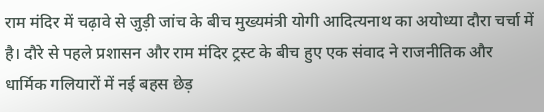राम मंदिर में चढ़ावे से जुड़ी जांच के बीच मुख्यमंत्री योगी आदित्यनाथ का अयोध्या दौरा चर्चा में है। दौरे से पहले प्रशासन और राम मंदिर ट्रस्ट के बीच हुए एक संवाद ने राजनीतिक और धार्मिक गलियारों में नई बहस छेड़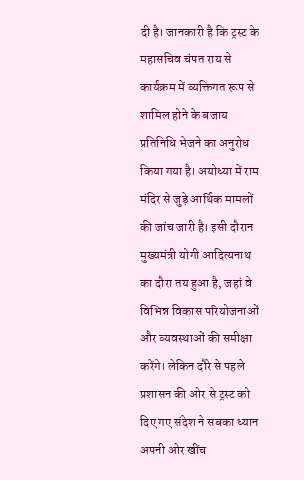दी है। जानकारी है कि ट्रस्ट के महासचिव चंपत राय से कार्यक्रम में व्यक्तिगत रूप से शामिल होने के बजाय प्रतिनिधि भेजने का अनुरोध किया गया है। अयोध्या में राम मंदिर से जुड़े आर्थिक मामलों की जांच जारी है। इसी दौरान मुख्यमंत्री योगी आदित्यनाथ का दौरा तय हुआ है, जहां वे विभिन्न विकास परियोजनाओं और व्यवस्थाओं की समीक्षा करेंगे। लेकिन दौरे से पहले प्रशासन की ओर से ट्रस्ट को दिए गए संदेश ने सबका ध्यान अपनी ओर खींच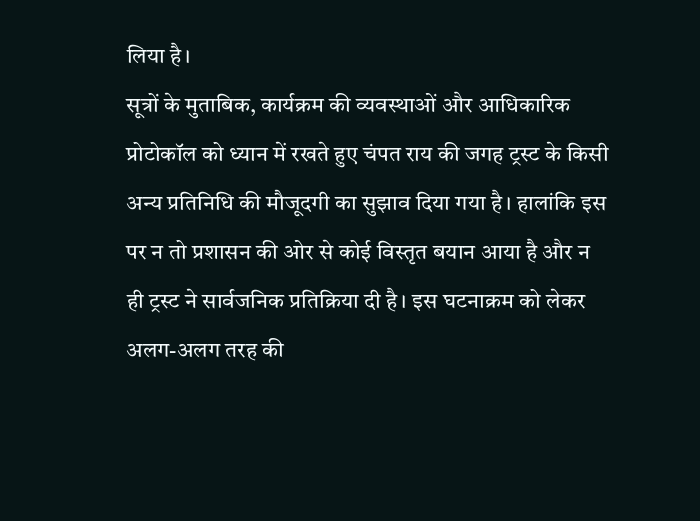लिया है।
सूत्रों के मुताबिक, कार्यक्रम की व्यवस्थाओं और आधिकारिक प्रोटोकॉल को ध्यान में रखते हुए चंपत राय की जगह ट्रस्ट के किसी अन्य प्रतिनिधि की मौजूदगी का सुझाव दिया गया है। हालांकि इस पर न तो प्रशासन की ओर से कोई विस्तृत बयान आया है और न ही ट्रस्ट ने सार्वजनिक प्रतिक्रिया दी है। इस घटनाक्रम को लेकर अलग-अलग तरह की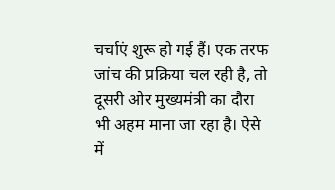चर्चाएं शुरू हो गई हैं। एक तरफ जांच की प्रक्रिया चल रही है, तो दूसरी ओर मुख्यमंत्री का दौरा भी अहम माना जा रहा है। ऐसे में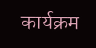कार्यक्रम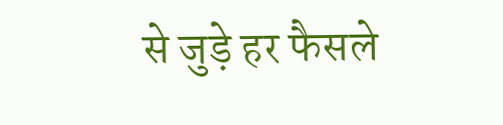से जुड़े हर फैसले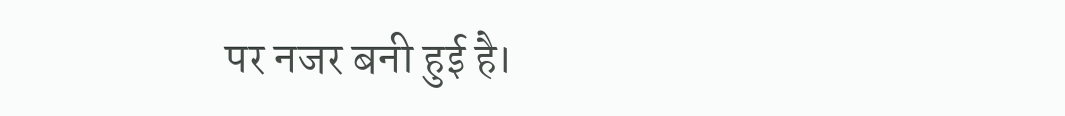पर नजर बनी हुई है।